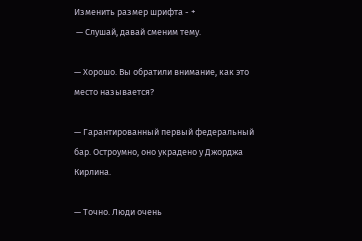Изменить размер шрифта - +
 — Слушай, давай сменим тему.

— Хорошо. Вы обратили внимание, как это место называется?

— Гарантированный первый федеральный бар. Остроумно, оно украдено у Джорджа Кирлина.

— Точно. Люди очень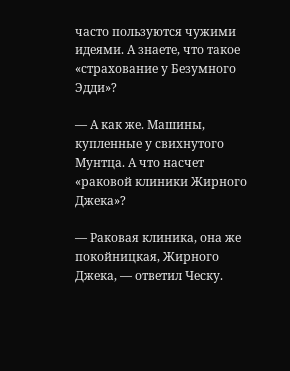часто пользуются чужими идеями. А знаете, что такое «страхование у Безумного Эдди»?

— А как же. Машины, купленные у свихнутого Мунтца. А что насчет «раковой клиники Жирного Джека»?

— Раковая клиника, она же покойницкая, Жирного Джека, — ответил Ческу.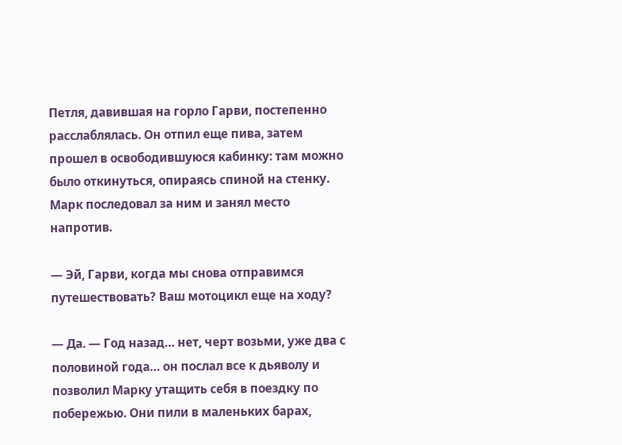Петля, давившая на горло Гарви, постепенно расслаблялась. Он отпил еще пива, затем прошел в освободившуюся кабинку: там можно было откинуться, опираясь спиной на стенку. Марк последовал за ним и занял место напротив.

— Эй, Гарви, когда мы снова отправимся путешествовать? Ваш мотоцикл еще на ходу?

— Да. — Год назад… нет, черт возьми, уже два с половиной года… он послал все к дьяволу и позволил Марку утащить себя в поездку по побережью. Они пили в маленьких барах,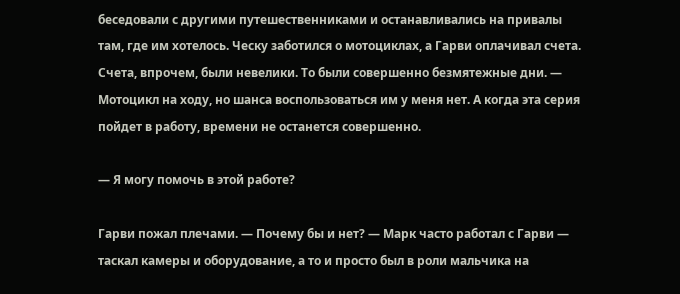беседовали с другими путешественниками и останавливались на привалы там, где им хотелось. Ческу заботился о мотоциклах, а Гарви оплачивал счета. Счета, впрочем, были невелики. То были совершенно безмятежные дни. — Мотоцикл на ходу, но шанса воспользоваться им у меня нет. А когда эта серия пойдет в работу, времени не останется совершенно.

— Я могу помочь в этой работе?

Гарви пожал плечами. — Почему бы и нет? — Марк часто работал с Гарви — таскал камеры и оборудование, а то и просто был в роли мальчика на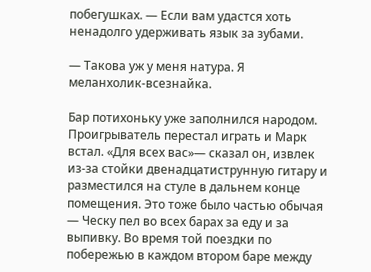побегушках. — Если вам удастся хоть ненадолго удерживать язык за зубами.

— Такова уж у меня натура. Я меланхолик‑всезнайка.

Бар потихоньку уже заполнился народом. Проигрыватель перестал играть и Марк встал. «Для всех вас»— сказал он, извлек из‑за стойки двенадцатиструнную гитару и разместился на стуле в дальнем конце помещения. Это тоже было частью обычая — Ческу пел во всех барах за еду и за выпивку. Во время той поездки по побережью в каждом втором баре между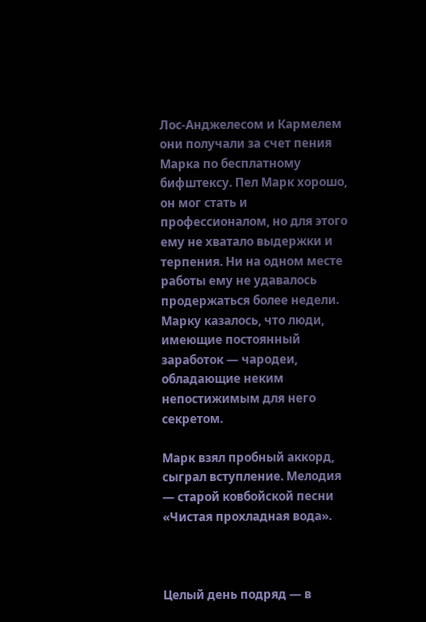Лос‑Анджелесом и Кармелем они получали за счет пения Марка по бесплатному бифштексу. Пел Марк хорошо, он мог стать и профессионалом, но для этого ему не хватало выдержки и терпения. Ни на одном месте работы ему не удавалось продержаться более недели. Марку казалось, что люди, имеющие постоянный заработок — чародеи, обладающие неким непостижимым для него секретом.

Марк взял пробный аккорд, сыграл вступление. Мелодия — старой ковбойской песни «Чистая прохладная вода».



Целый день подряд — в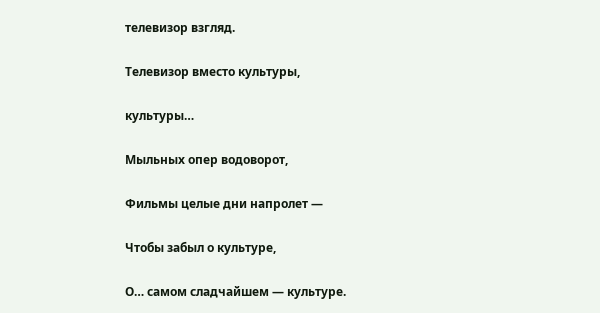телевизор взгляд.

Телевизор вместо культуры,

культуры…

Мыльных опер водоворот,

Фильмы целые дни напролет —

Чтобы забыл о культуре,

О… самом сладчайшем — культуре.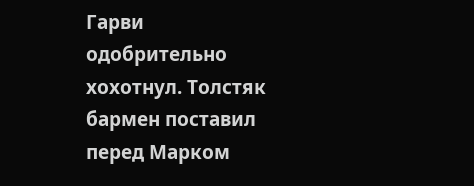Гарви одобрительно хохотнул. Толстяк бармен поставил перед Марком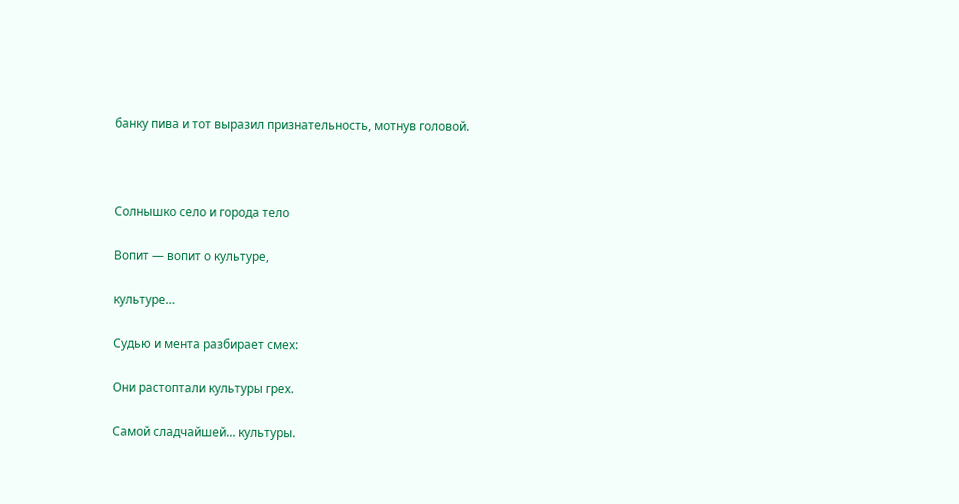банку пива и тот выразил признательность, мотнув головой.



Солнышко село и города тело

Вопит — вопит о культуре,

культуре…

Судью и мента разбирает смех:

Они растоптали культуры грех.

Самой сладчайшей… культуры.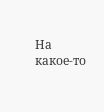На какое‑то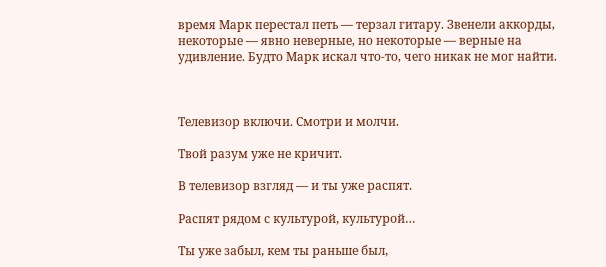время Марк перестал петь — терзал гитару. Звенели аккорды, некоторые — явно неверные, но некоторые — верные на удивление. Будто Марк искал что‑то, чего никак не мог найти.



Телевизор включи. Смотри и молчи.

Твой разум уже не кричит.

В телевизор взгляд — и ты уже распят.

Распят рядом с культурой, культурой…

Ты уже забыл, кем ты раньше был,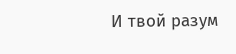И твой разум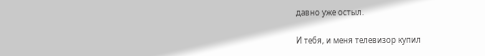давно уже остыл.

И тебя, и меня телевизор купил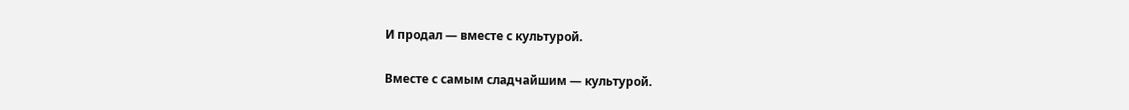И продал — вместе с культурой.

Вместе с самым сладчайшим — культурой.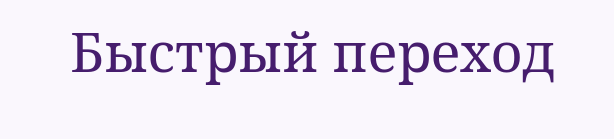Быстрый переход